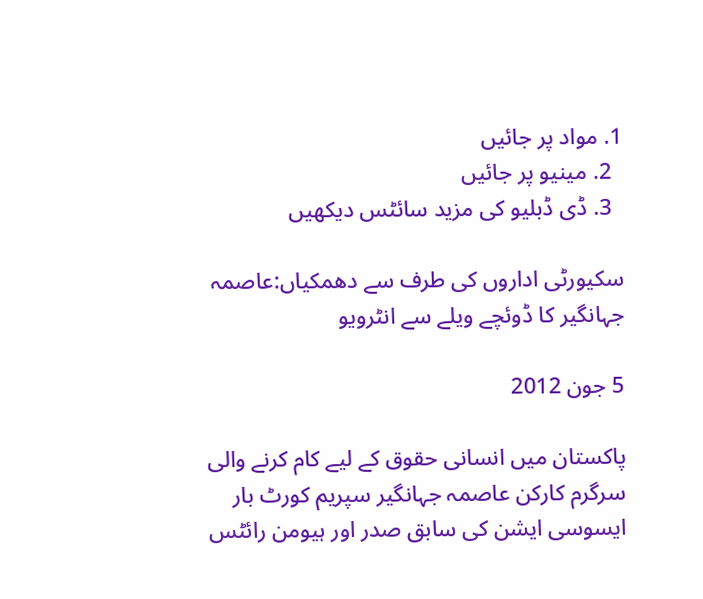1. مواد پر جائیں
  2. مینیو پر جائیں
  3. ڈی ڈبلیو کی مزید سائٹس دیکھیں

سکیورٹی اداروں کی طرف سے دھمکیاں:عاصمہ جہانگیر کا ڈوئچے ویلے سے انٹرویو

5 جون 2012

پاکستان میں انسانی حقوق کے لیے کام کرنے والی سرگرم کارکن عاصمہ جہانگیر سپریم کورٹ بار ایسوسی ایشن کی سابق صدر اور ہیومن رائٹس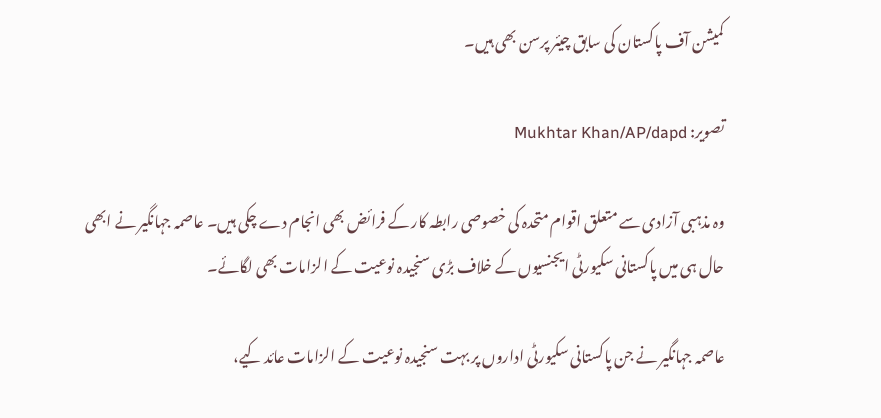کمیشن آف پاکستان کی سابق چیئر پرسن بھی ہیں۔

تصویر: Mukhtar Khan/AP/dapd

وہ مذہبی آزادی سے متعلق اقوام متحدہ کی خصوصی رابطہ کار کے فرائض بھی انجام دے چکی ہیں۔ عاصمہ جہانگیر نے ابھی حال ہی میں پاکستانی سکیورٹی ایجنسیوں کے خلاف بڑی سنجیدہ نوعیت کے الزامات بھی لگائے۔

عاصمہ جہانگیر نے جن پاکستانی سکیورٹی اداروں پر بہت سنجیدہ نوعیت کے الزامات عائد کیے،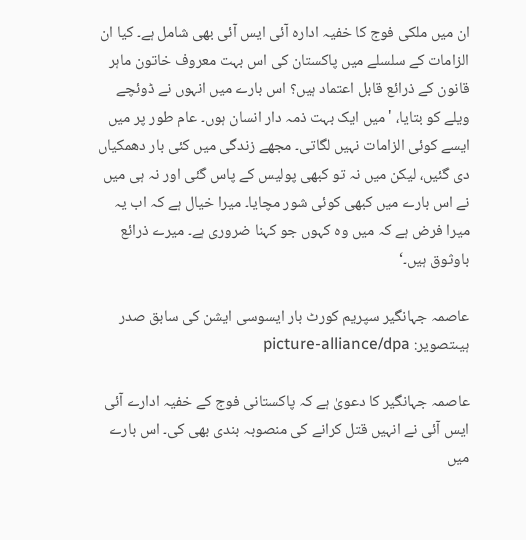ان میں ملکی فوج کا خفیہ ادارہ آئی ایس آئی بھی شامل ہے۔ کیا ان الزامات کے سلسلے میں پاکستان کی اس بہت معروف خاتون ماہر قانون کے ذرائع قابل اعتماد ہیں؟ اس بارے میں انہوں نے ڈوئچے ویلے کو بتایا، 'میں ایک بہت ذمہ دار انسان ہوں۔ عام طور پر میں ایسے کوئی الزامات نہیں لگاتی۔ مجھے زندگی میں کئی بار دھمکیاں دی گئیں، لیکن میں نہ تو کبھی پولیس کے پاس گئی اور نہ ہی میں نے اس بارے میں کبھی کوئی شور مچایا۔ میرا خیال ہے کہ اب یہ میرا فرض ہے کہ میں وہ کہوں جو کہنا ضروری ہے۔ میرے ذرائع باوثوق ہیں۔‘

عاصمہ جہانگیر سپریم کورٹ بار ایسوسی ایشن کی سابق صدر ہیںتصویر: picture-alliance/dpa

عاصمہ جہانگیر کا دعویٰ ہے کہ پاکستانی فوج کے خفیہ ادارے آئی ایس آئی نے انہیں قتل کرانے کی منصوبہ بندی بھی کی۔ اس بارے میں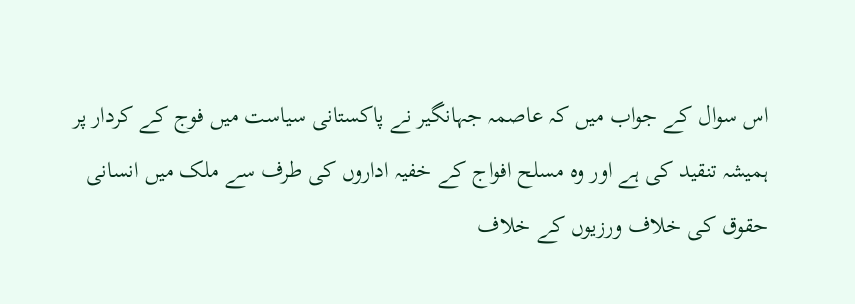اس سوال کے جواب میں کہ عاصمہ جہانگیر نے پاکستانی سیاست میں فوج کے کردار پر ہمیشہ تنقید کی ہے اور وہ مسلح افواج کے خفیہ اداروں کی طرف سے ملک میں انسانی حقوق کی خلاف ورزیوں کے خلاف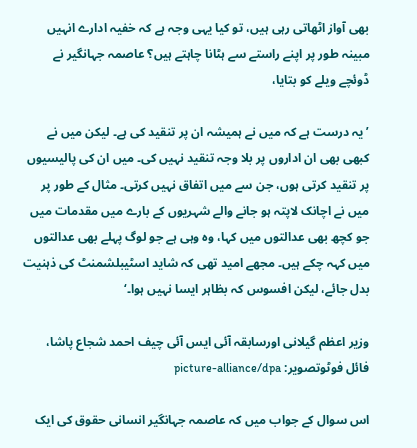بھی آواز اٹھاتی رہی ہیں، تو کیا یہی وجہ ہے کہ خفیہ ادارے انہیں مبینہ طور پر اپنے راستے سے ہٹانا چاہتے ہیں؟ عاصمہ جہانگیر نے ڈوئچے ویلے کو بتایا،

’یہ درست ہے کہ میں نے ہمیشہ ان پر تنقید کی ہے۔ لیکن میں نے کبھی بھی ان اداروں پر بلا وجہ تنقید نہیں کی۔ میں ان کی پالیسیوں پر تنقید کرتی ہوں، جن سے میں اتفاق نہیں کرتی۔ مثال کے طور پر میں نے اچانک لاپتہ ہو جانے والے شہریوں کے بارے میں مقدمات میں جو کچھ بھی عدالتوں میں کہا، وہ وہی ہے جو لوگ پہلے بھی عدالتوں میں کہہ چکے ہیں۔ مجھے امید تھی کہ شاید اسٹیبلشمنٹ کی ذہنیت بدل جائے، لیکن افسوس کہ بظاہر ایسا نہیں ہوا۔‘

وزیر اعظم گیلانی اورسابقہ آئی ایس آئی چیف احمد شجاع پاشا، فائل فوٹوتصویر: picture-alliance/dpa

اس سوال کے جواب میں کہ عاصمہ جہانگیر انسانی حقوق کی ایک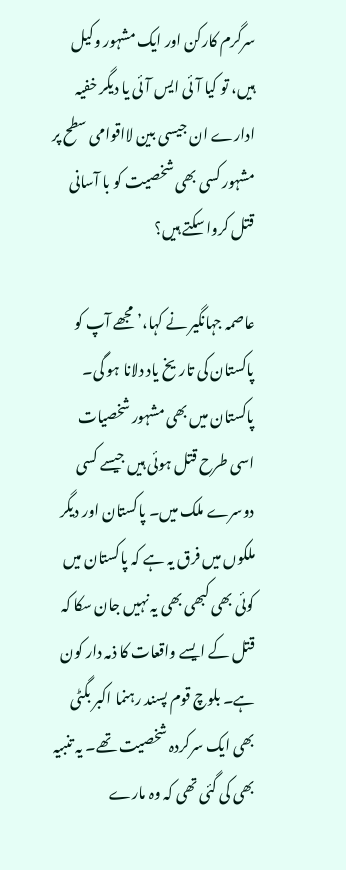سرگرم کارکن اور ایک مشہور وکیل ہیں، تو کیا آئی ایس آئی یا دیگر خفیہ ادارے ان جیسی بین لااقوامی سطح پر مشہور کسی بھی شخصیت کو با آسانی قتل کروا سکتے ہیں؟

عاصمہ جہانگیر نے کہا،’مجھے آپ کو پاکستان کی تاریخ یاد دلانا ہو گی۔ پاکستان میں بھی مشہور شخصیات اسی طرح قتل ہوئی ہیں جیسے کسی دوسرے ملک میں۔ پاکستان اور دیگر ملکوں میں فرق یہ ہے کہ پاکستان میں کوئی بھی کبھی بھی یہ نہیں جان سکا کہ قتل کے ایسے واقعات کا ذمہ دار کون ہے۔ بلوچ قوم پسند رہنما اکبر بگٹی بھی ایک سرکردہ شخصیت تھے۔ یہ تنبیہ بھی کی گئی تھی کہ وہ مارے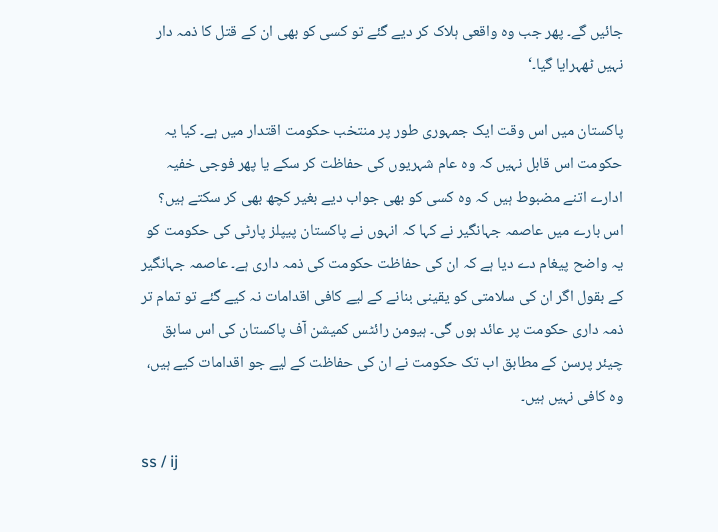جائیں گے۔ پھر جب وہ واقعی ہلاک کر دیے گئے تو کسی کو بھی ان کے قتل کا ذمہ دار نہیں ٹھہرایا گیا۔‘

پاکستان میں اس وقت ایک جمہوری طور پر منتخب حکومت اقتدار میں ہے۔ کیا یہ حکومت اس قابل نہیں کہ وہ عام شہریوں کی حفاظت کر سکے یا پھر فوجی خفیہ ادارے اتنے مضبوط ہیں کہ وہ کسی کو بھی جواب دیے بغیر کچھ بھی کر سکتے ہیں؟ اس بارے میں عاصمہ جہانگیر نے کہا کہ انہوں نے پاکستان پیپلز پارٹی کی حکومت کو یہ واضح پیغام دے دیا ہے کہ ان کی حفاظت حکومت کی ذمہ داری ہے۔ عاصمہ جہانگیر کے بقول اگر ان کی سلامتی کو یقینی بنانے کے لیے کافی اقدامات نہ کیے گئے تو تمام تر ذمہ داری حکومت پر عائد ہوں گی۔ ہیومن رائٹس کمیشن آف پاکستان کی اس سابق چیئر پرسن کے مطابق اب تک حکومت نے ان کی حفاظت کے لیے جو اقدامات کیے ہیں، وہ کافی نہیں ہیں۔

ss / ij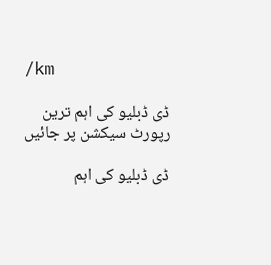/km

ڈی ڈبلیو کی اہم ترین رپورٹ سیکشن پر جائیں

ڈی ڈبلیو کی اہم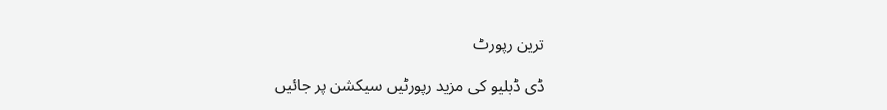ترین رپورٹ

ڈی ڈبلیو کی مزید رپورٹیں سیکشن پر جائیں